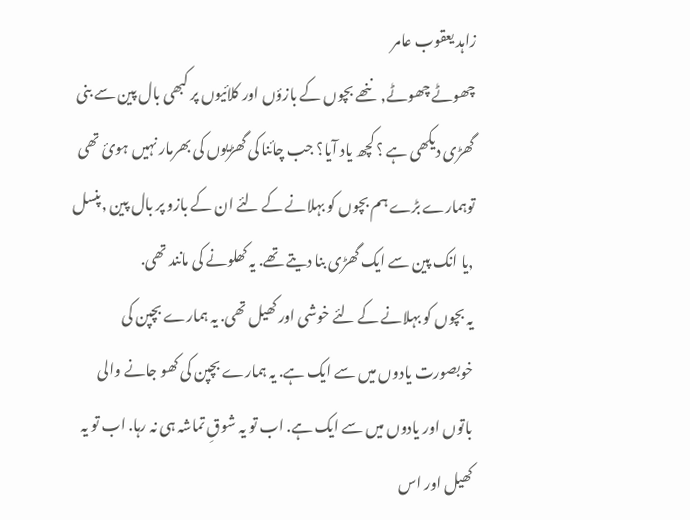زاہد یعقوب عامر
چھوٹے چھوٹے, ننھے بچوں کے بازؤں اور کلائیوں پر کبھی بال پین سے بنی گھڑی دیکھی ہے ؟ کچھ یاد آیا؟ جب چائنا کی گھڑیوں کی بھرمار نہیں ہوئ تھی توہمارے بڑے ہم بچوں کو بہلانے کے لئے ان کے بازو پر بال پین ,پنسل ,یا انک پین سے ایک گھڑی بنا دیتے تھے. یہ کھلونے کی مانند تھی.
یہ بچوں کو بہلانے کے لئے خوشی اور کھیل تھی. یہ ہمارے بچپن کی خوبصورت یادوں میں سے ایک ہے. یہ ہمارے بچپن کی کھو جانے والی باتوں اور یادوں میں سے ایک ہے. اب تو یہ شوقِ تماشہ ہی نہ رہا. اب تو یہ کھیل اور اس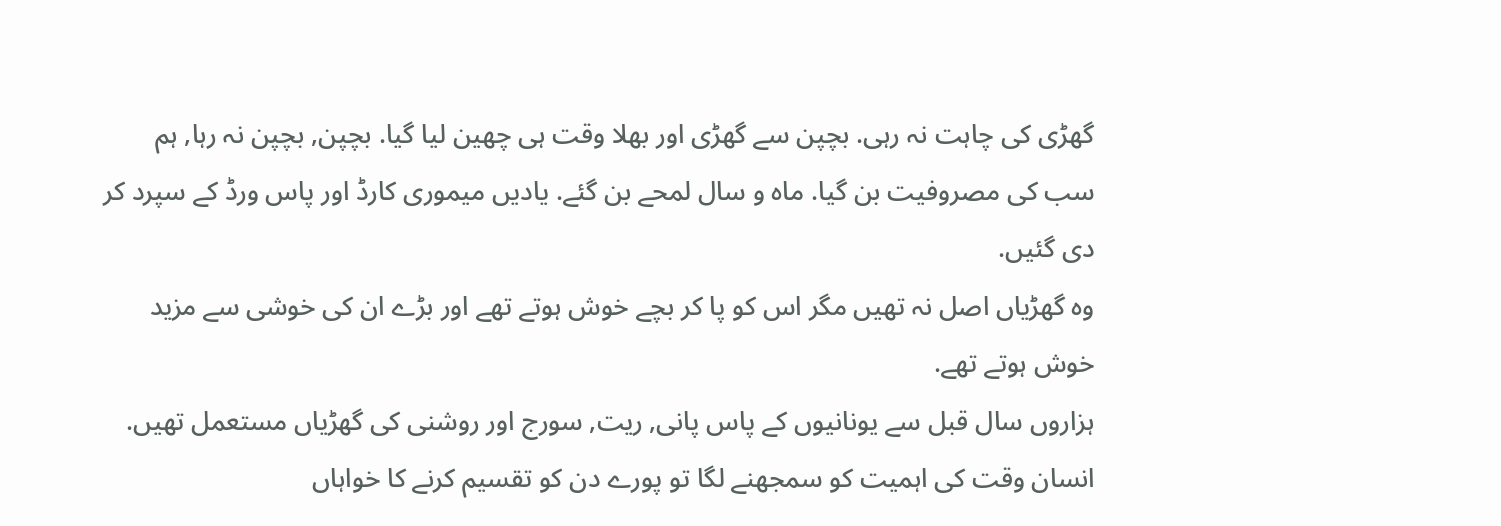گھڑی کی چاہت نہ رہی. بچپن سے گھڑی اور بھلا وقت ہی چھین لیا گیا. بچپن, بچپن نہ رہا, ہم سب کی مصروفیت بن گیا. ماہ و سال لمحے بن گئے. یادیں میموری کارڈ اور پاس ورڈ کے سپرد کر دی گئیں.
وہ گھڑیاں اصل نہ تھیں مگر اس کو پا کر بچے خوش ہوتے تھے اور بڑے ان کی خوشی سے مزید خوش ہوتے تھے.
ہزاروں سال قبل سے یونانیوں کے پاس پانی, ریت, سورج اور روشنی کی گھڑیاں مستعمل تھیں. انسان وقت کی اہمیت کو سمجھنے لگا تو پورے دن کو تقسیم کرنے کا خواہاں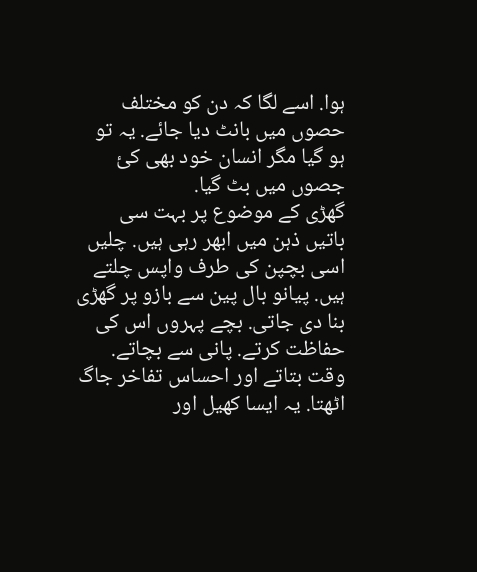ہوا. اسے لگا کہ دن کو مختلف حصوں میں بانٹ دیا جائے. یہ تو ہو گیا مگر انسان خود بھی کئ جصوں میں بٹ گیا.
گھڑی کے موضوع پر بہت سی باتیں ذہن میں ابھر رہی ہیں. چلیں اسی بچپن کی طرف واپس چلتے ہیں. پیانو بال پین سے بازو پر گھڑی بنا دی جاتی. بچے پہروں اس کی حفاظت کرتے. پانی سے بچاتے. وقت بتاتے اور احساس تفاخر جاگ اٹھتا. یہ ایسا کھیل اور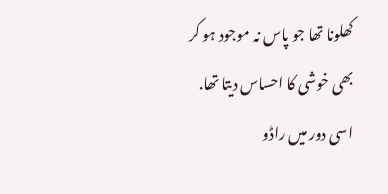کھلونا تھا جو پاس نہ موجود ہو کر بھی خوشی کا احساس دیتا تھا.
اسی دور میں راڈو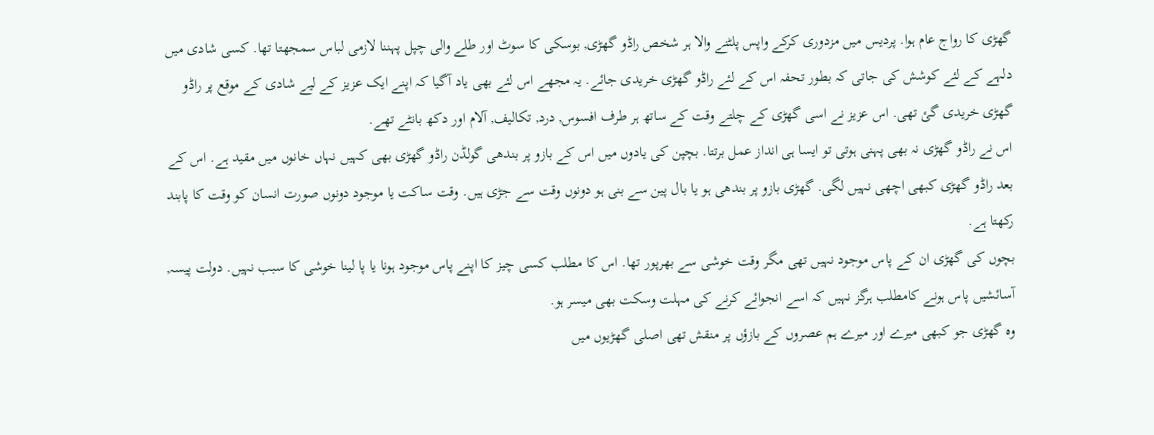گھڑی کا رواج عام ہوا. پردیس میں مزدوری کرکے واپس پلٹنے والا ہر شخص راڈو گھڑی, بوسکی کا سوٹ اور طلے والی چپل پہننا لازمی لباس سمجھتا تھا. کسی شادی میں دلہے کے لئے کوشش کی جاتی کہ بطور تحفہ اس کے لئے راڈو گھڑی خریدی جائے. یہ مجھے اس لئے بھی یاد آگیا کہ اپنے ایک عزیز کے لیے شادی کے موقع پر راڈو گھڑی خریدی گئ تھی. اس عزیز نے اسی گھڑی کے چلتے وقت کے ساتھ ہر طرف افسوس, درد, تکالیف, آلام اور دکھ بانٹے تھے.
اس نے راڈو گھڑی نہ بھی پہنی ہوتی تو ایسا ہی انداز عمل برتتا. بچپن کی یادوں میں اس کے بازو پر بندھی گولڈن راڈو گھڑی بھی کہیں نہاں خانوں میں مقید ہے. اس کے بعد راڈو گھڑی کبھی اچھی نہیں لگی. گھڑی بازو پر بندھی ہو یا بال پین سے بنی ہو دونوں وقت سے جڑی ہیں. وقت ساکت یا موجود دونوں صورت انسان کو وقت کا پابند رکھتا ہے.
بچوں کی گھڑی ان کے پاس موجود نہیں تھی مگر وقت خوشی سے بھرپور تھا. اس کا مطلب کسی چیز کا اپنے پاس موجود ہونا یا پا لینا خوشی کا سبب نہیں. دولت پیسہ, آسائشیں پاس ہونے کامطلب ہرگز نہیں کہ اسے انجوائے کرنے کی مہلت وسکت بھی میسر ہو.
وہ گھڑی جو کبھی میرے اور میرے ہم عصروں کے بازؤں پر منقش تھی اصلی گھڑیوں میں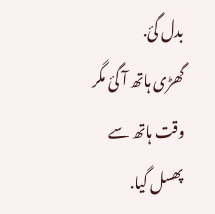بدل گئ.
گھڑی ہاتھ آ گئ مگر وقت ہاتھ سے پھسل گیا.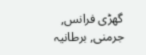گھڑی فرانس, جرمنی, برطانیہ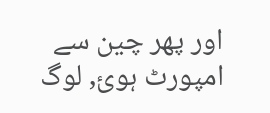اور پھر چین سے امپورٹ ہوئ, لوگ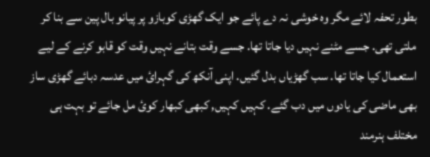بطور تحفہ لائے مگر وہ خوشی نہ دے پائے جو ایک گھڑی کوبازو پر پیانو بال پین سے بنا کر ملتی تھی. جسے مٹنے نہیں دیا جاتا تھا. جسے وقت بتانے نہیں وقت کو قابو کرنے کے لیے استعمال کیا جاتا تھا. سب گھڑیاں بدل گئیں. اپنی آنکھ کی گہرائ میں عدسہ دبائے گھڑی ساز بھی ماضی کی یادوں میں دب گئے. کہیں کہیں, کبھی کبھار کوئ مل جائے تو بہت ہی مختلف ہنرمند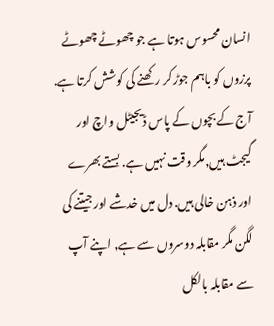انسان محسوس ہوتا ہے جو چھوٹے چھوٹے پرزوں کو باہم جوڑ کر رکھنے کی کوشش کرتا ہے.
آج کے بچوں کے پاس ڈیجیٹل واچ اور گیجٹ ہیں,مگر وقت نہیں ہے. بستے بھرے اور ذہن خالی ہیں. دل میں خدشے اور جیتنے کی لگن مگر مقابلہ دوسروں سے ہے, اپنے آپ سے مقابلہ بالکل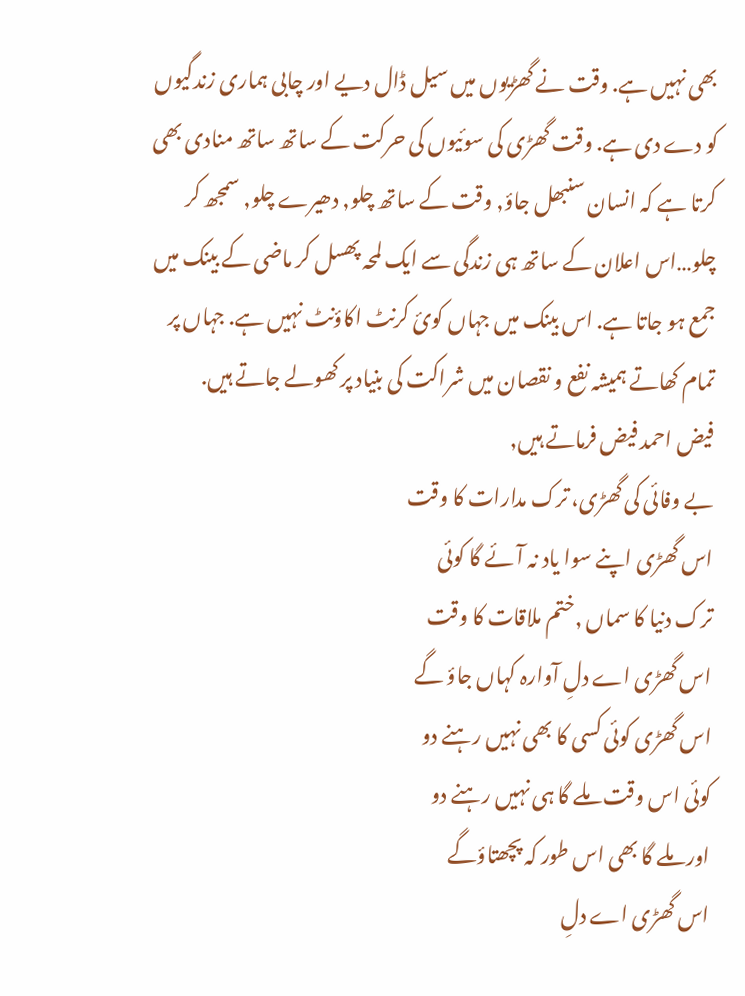بھی نہیں ہے. وقت نے گھڑیوں میں سیل ڈال دیے اور چابی ہماری زندگیوں کو دے دی ہے. وقت گھڑی کی سوئیوں کی حرکت کے ساتھ ساتھ منادی بھی کرتا ہے کہ انسان سنبھل جاؤ, وقت کے ساتھ چلو, دھیرے چلو, سمجھ کر چلو…اس اعلان کے ساتھ ہی زندگی سے ایک لمحہ پھسل کر ماضی کے بینک میں جمع ہو جاتا ہے. اس بینک میں جہاں کوئ کرنٹ اکاؤنٹ نہیں ہے. جہاں پر تمام کھاتے ہمیشہ نفع و نقصان میں شراکت کی بنیاد پر کھولے جاتے ہیں.
فیض احمد فیض فرماتے ہیں,
بے وفائی کی گھڑی، ترک مدارات کا وقت
اس گھڑی اپنے سوا یاد نہ آئے گا کوئی
ترک دنیا کا سماں ,ختم ملاقات کا وقت
اس گھڑی اے دلِ آوارہ کہاں جاؤ گے
اس گھڑی کوئی کسی کا بھی نہیں رہنے دو
کوئی اس وقت ملے گا ہی نہیں رہنے دو
اور ملے گا بھی اس طور کہ پچھتاؤگے
اس گھڑی اے دلِ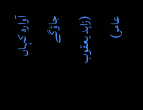آوارہ کہاں جاؤگے
(زاہد یعقوب عامر)